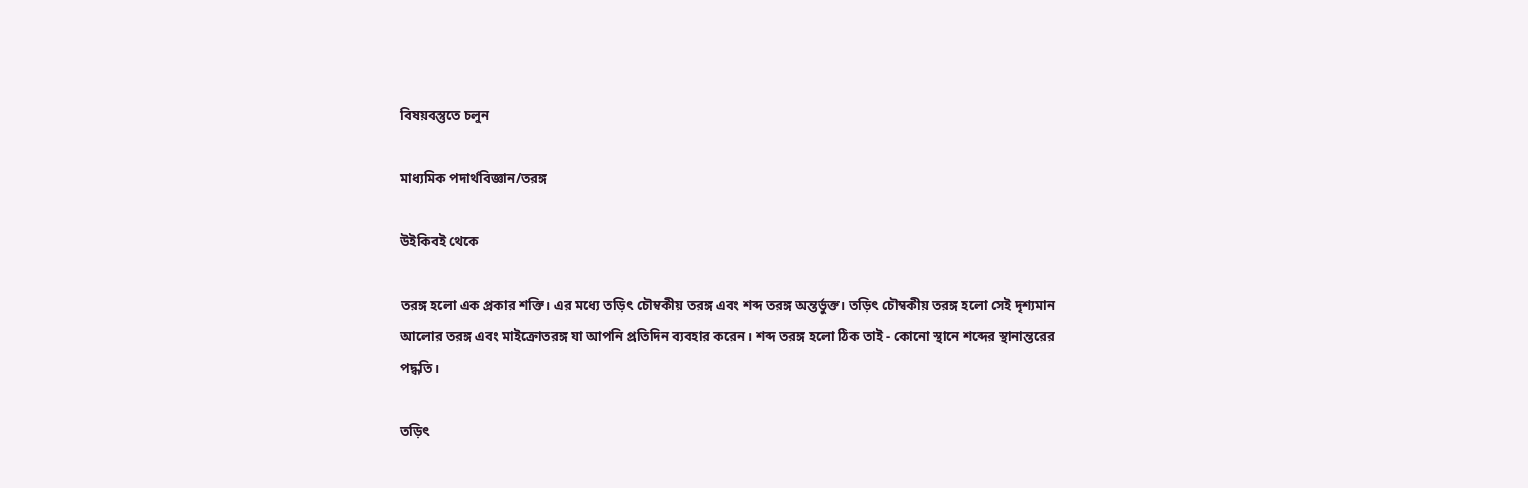বিষয়বস্তুতে চলুন

মাধ্যমিক পদার্থবিজ্ঞান/তরঙ্গ

উইকিবই থেকে

তরঙ্গ হলো এক প্রকার শক্তি। এর মধ্যে তড়িৎ চৌম্বকীয় তরঙ্গ এবং শব্দ তরঙ্গ অন্তর্ভুক্ত। তড়িৎ চৌম্বকীয় তরঙ্গ হলো সেই দৃশ্যমান আলোর তরঙ্গ এবং মাইক্রোতরঙ্গ যা আপনি প্রতিদিন ব্যবহার করেন। শব্দ তরঙ্গ হলো ঠিক তাই - কোনো স্থানে শব্দের স্থানান্তরের পদ্ধতি।

তড়িৎ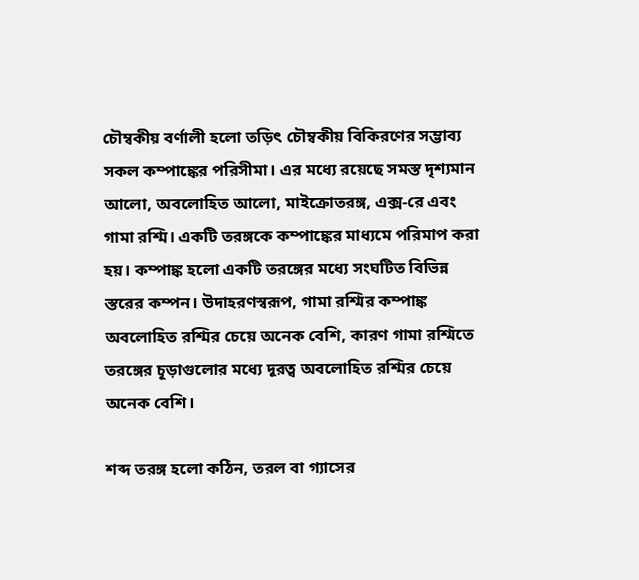চৌম্বকীয় বর্ণালী হলো তড়িৎ চৌম্বকীয় বিকিরণের সম্ভাব্য সকল কম্পাঙ্কের পরিসীমা। এর মধ্যে রয়েছে সমস্ত দৃশ্যমান আলো, অবলোহিত আলো, মাইক্রোতরঙ্গ, এক্স-রে এবং গামা রশ্মি। একটি তরঙ্গকে কম্পাঙ্কের মাধ্যমে পরিমাপ করা হয়। কম্পাঙ্ক হলো একটি তরঙ্গের মধ্যে সংঘটিত বিভিন্ন স্তরের কম্পন। উদাহরণস্বরূপ, গামা রশ্মির কম্পাঙ্ক অবলোহিত রশ্মির চেয়ে অনেক বেশি, কারণ গামা রশ্মিতে তরঙ্গের চূড়াগুলোর মধ্যে দূরত্ব অবলোহিত রশ্মির চেয়ে অনেক বেশি।

শব্দ তরঙ্গ হলো কঠিন, তরল বা গ্যাসের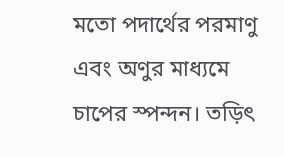মতো পদার্থের পরমাণু এবং অণুর মাধ্যমে চাপের স্পন্দন। তড়িৎ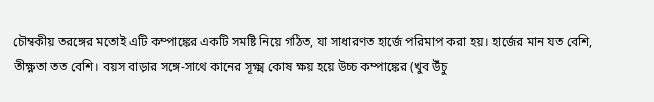চৌম্বকীয় তরঙ্গের মতোই এটি কম্পাঙ্কের একটি সমষ্টি নিয়ে গঠিত, যা সাধারণত হার্জে পরিমাপ করা হয়। হার্জের মান যত বেশি, তীক্ষ্ণতা তত বেশি। বয়স বাড়ার সঙ্গে‑সাথে কানের সূক্ষ্ম কোষ ক্ষয় হয়ে উচ্চ কম্পাঙ্কের (খুব উঁচু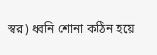স্বর) ধ্বনি শোনা কঠিন হয়ে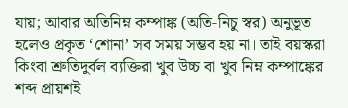যায়; আবার অতিনিম্ন কম্পাঙ্ক (অতি‑নিচু স্বর) অনুভূত হলেও প্রকৃত ‘শোনা’ সব সময় সম্ভব হয় না। তাই বয়স্করা কিংবা শ্রুতিদুর্বল ব্যক্তিরা খুব উচ্চ বা খুব নিম্ন কম্পাঙ্কের শব্দ প্রায়শই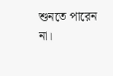শুনতে পারেন না।